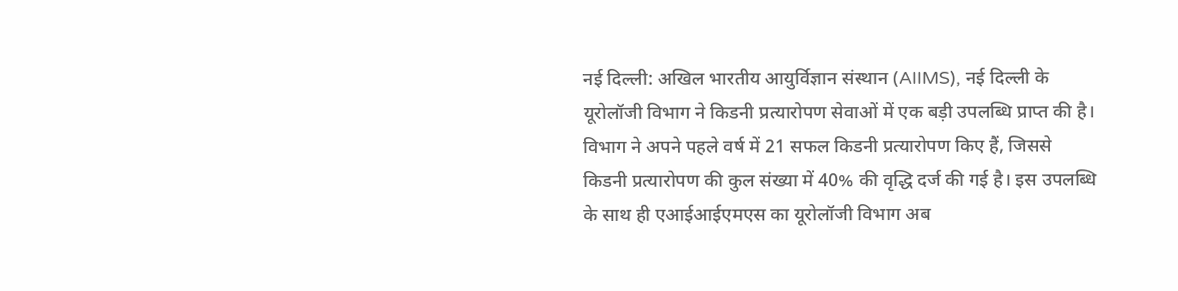नई दिल्ली: अखिल भारतीय आयुर्विज्ञान संस्थान (AIIMS), नई दिल्ली के यूरोलॉजी विभाग ने किडनी प्रत्यारोपण सेवाओं में एक बड़ी उपलब्धि प्राप्त की है। विभाग ने अपने पहले वर्ष में 21 सफल किडनी प्रत्यारोपण किए हैं, जिससे किडनी प्रत्यारोपण की कुल संख्या में 40% की वृद्धि दर्ज की गई है। इस उपलब्धि के साथ ही एआईआईएमएस का यूरोलॉजी विभाग अब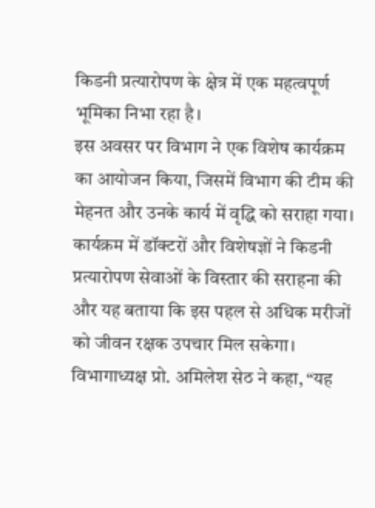किडनी प्रत्यारोपण के क्षेत्र में एक महत्वपूर्ण भूमिका निभा रहा है।
इस अवसर पर विभाग ने एक विशेष कार्यक्रम का आयोजन किया, जिसमें विभाग की टीम की मेहनत और उनके कार्य में वृद्धि को सराहा गया। कार्यक्रम में डॉक्टरों और विशेषज्ञों ने किडनी प्रत्यारोपण सेवाओं के विस्तार की सराहना की और यह बताया कि इस पहल से अधिक मरीजों को जीवन रक्षक उपचार मिल सकेगा।
विभागाध्यक्ष प्रो. अमिलेश सेठ ने कहा, “यह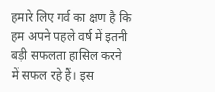हमारे लिए गर्व का क्षण है कि हम अपने पहले वर्ष में इतनी बड़ी सफलता हासिल करने में सफल रहे हैं। इस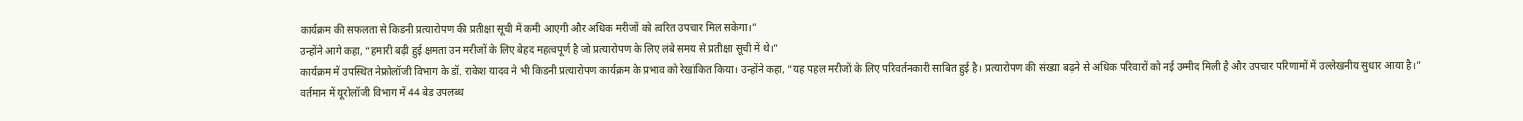कार्यक्रम की सफलता से किडनी प्रत्यारोपण की प्रतीक्षा सूची में कमी आएगी और अधिक मरीजों को त्वरित उपचार मिल सकेगा।”
उन्होंने आगे कहा, “हमारी बढ़ी हुई क्षमता उन मरीजों के लिए बेहद महत्वपूर्ण है जो प्रत्यारोपण के लिए लंबे समय से प्रतीक्षा सूची में थे।”
कार्यक्रम में उपस्थित नेफ्रोलॉजी विभाग के डॉ. राकेश यादव ने भी किडनी प्रत्यारोपण कार्यक्रम के प्रभाव को रेखांकित किया। उन्होंने कहा, “यह पहल मरीजों के लिए परिवर्तनकारी साबित हुई है। प्रत्यारोपण की संख्या बढ़ने से अधिक परिवारों को नई उम्मीद मिली है और उपचार परिणामों में उल्लेखनीय सुधार आया है।”
वर्तमान में यूरोलॉजी विभाग में 44 बेड उपलब्ध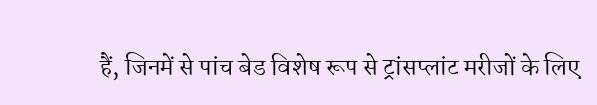हैं, जिनमें से पांच बेड विशेष रूप से ट्रांसप्लांट मरीजों के लिए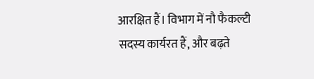आरक्षित हैं। विभाग में नौ फैकल्टी सदस्य कार्यरत हैं, और बढ़ते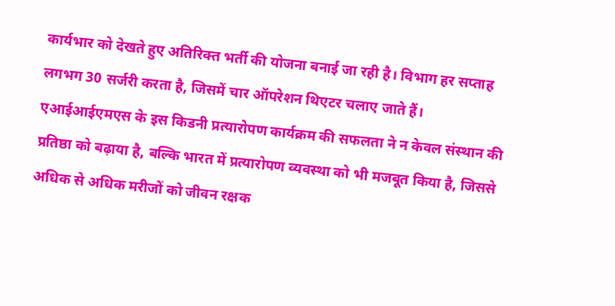कार्यभार को देखते हुए अतिरिक्त भर्ती की योजना बनाई जा रही है। विभाग हर सप्ताह लगभग 30 सर्जरी करता है, जिसमें चार ऑपरेशन थिएटर चलाए जाते हैं।
एआईआईएमएस के इस किडनी प्रत्यारोपण कार्यक्रम की सफलता ने न केवल संस्थान की प्रतिष्ठा को बढ़ाया है, बल्कि भारत में प्रत्यारोपण व्यवस्था को भी मजबूत किया है, जिससे अधिक से अधिक मरीजों को जीवन रक्षक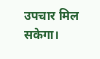उपचार मिल सकेगा।